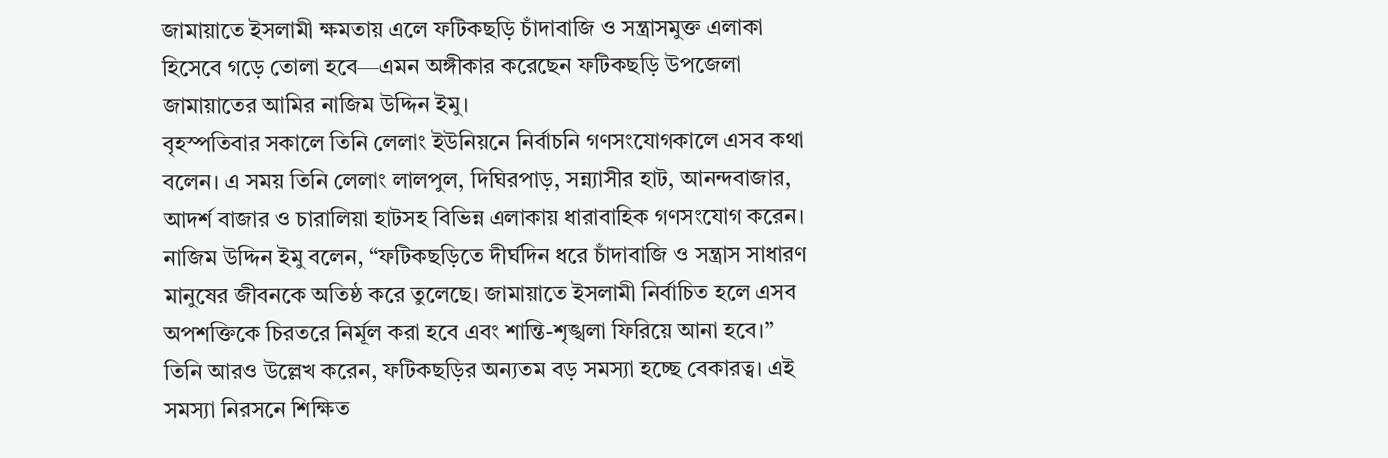জামায়াতে ইসলামী ক্ষমতায় এলে ফটিকছড়ি চাঁদাবাজি ও সন্ত্রাসমুক্ত এলাকা হিসেবে গড়ে তোলা হবে—এমন অঙ্গীকার করেছেন ফটিকছড়ি উপজেলা জামায়াতের আমির নাজিম উদ্দিন ইমু।
বৃহস্পতিবার সকালে তিনি লেলাং ইউনিয়নে নির্বাচনি গণসংযোগকালে এসব কথা বলেন। এ সময় তিনি লেলাং লালপুল, দিঘিরপাড়, সন্ন্যাসীর হাট, আনন্দবাজার, আদর্শ বাজার ও চারালিয়া হাটসহ বিভিন্ন এলাকায় ধারাবাহিক গণসংযোগ করেন। নাজিম উদ্দিন ইমু বলেন, “ফটিকছড়িতে দীর্ঘদিন ধরে চাঁদাবাজি ও সন্ত্রাস সাধারণ মানুষের জীবনকে অতিষ্ঠ করে তুলেছে। জামায়াতে ইসলামী নির্বাচিত হলে এসব অপশক্তিকে চিরতরে নির্মূল করা হবে এবং শান্তি-শৃঙ্খলা ফিরিয়ে আনা হবে।”
তিনি আরও উল্লেখ করেন, ফটিকছড়ির অন্যতম বড় সমস্যা হচ্ছে বেকারত্ব। এই সমস্যা নিরসনে শিক্ষিত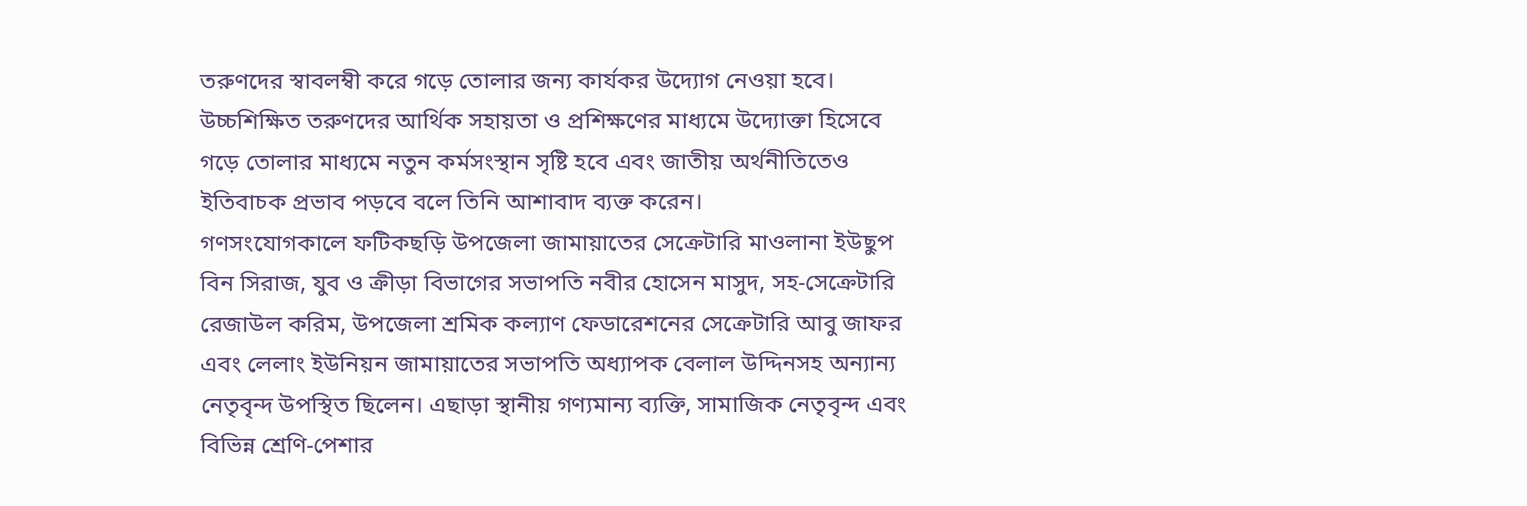তরুণদের স্বাবলম্বী করে গড়ে তোলার জন্য কার্যকর উদ্যোগ নেওয়া হবে। উচ্চশিক্ষিত তরুণদের আর্থিক সহায়তা ও প্রশিক্ষণের মাধ্যমে উদ্যোক্তা হিসেবে গড়ে তোলার মাধ্যমে নতুন কর্মসংস্থান সৃষ্টি হবে এবং জাতীয় অর্থনীতিতেও ইতিবাচক প্রভাব পড়বে বলে তিনি আশাবাদ ব্যক্ত করেন।
গণসংযোগকালে ফটিকছড়ি উপজেলা জামায়াতের সেক্রেটারি মাওলানা ইউছুপ বিন সিরাজ, যুব ও ক্রীড়া বিভাগের সভাপতি নবীর হোসেন মাসুদ, সহ-সেক্রেটারি রেজাউল করিম, উপজেলা শ্রমিক কল্যাণ ফেডারেশনের সেক্রেটারি আবু জাফর এবং লেলাং ইউনিয়ন জামায়াতের সভাপতি অধ্যাপক বেলাল উদ্দিনসহ অন্যান্য নেতৃবৃন্দ উপস্থিত ছিলেন। এছাড়া স্থানীয় গণ্যমান্য ব্যক্তি, সামাজিক নেতৃবৃন্দ এবং বিভিন্ন শ্রেণি-পেশার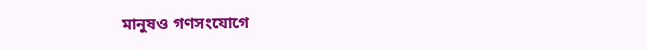মানুষও গণসংযোগে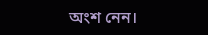অংশ নেন।